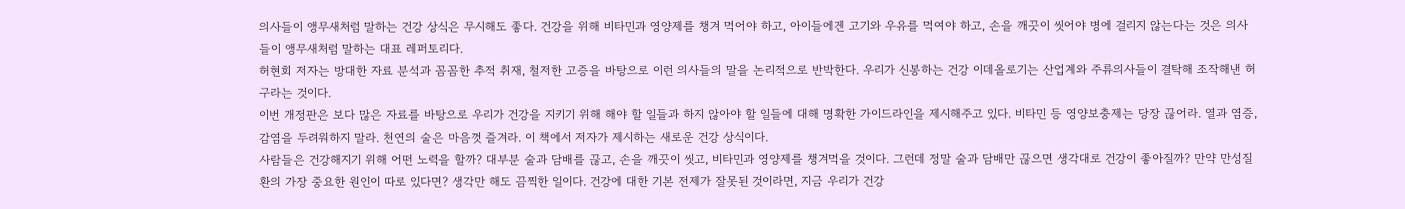의사들이 앵무새처럼 말하는 건강 상식은 무시해도 좋다. 건강을 위해 비타민과 영양제를 챙겨 먹어야 하고, 아이들에겐 고기와 우유를 먹여야 하고, 손을 깨끗이 씻어야 병에 걸리지 않는다는 것은 의사들이 앵무새처럼 말하는 대표 레퍼토리다.
허현회 저자는 방대한 자료 분석과 꼼꼼한 추적 취재, 철저한 고증을 바탕으로 이런 의사들의 말을 논리적으로 반박한다. 우리가 신봉하는 건강 이데올로기는 산업계와 주류의사들이 결탁해 조작해낸 허구라는 것이다.
이번 개정판은 보다 많은 자료를 바탕으로 우리가 건강을 지키기 위해 해야 할 일들과 하지 않아야 할 일들에 대해 명확한 가이드라인을 제시해주고 있다. 비타민 등 영양보충제는 당장 끊어라. 열과 염증, 감염을 두려워하지 말라. 천연의 술은 마음껏 즐겨라. 이 책에서 저자가 제시하는 새로운 건강 상식이다.
사람들은 건강해지기 위해 어떤 노력을 할까? 대부분 술과 담배를 끊고, 손을 깨끗이 씻고, 비타민과 영양제를 챙겨먹을 것이다. 그런데 정말 술과 담배만 끊으면 생각대로 건강이 좋아질까? 만약 만성질환의 가장 중요한 원인이 따로 있다면? 생각만 해도 끔찍한 일이다. 건강에 대한 기본 전제가 잘못된 것이라면, 지금 우리가 건강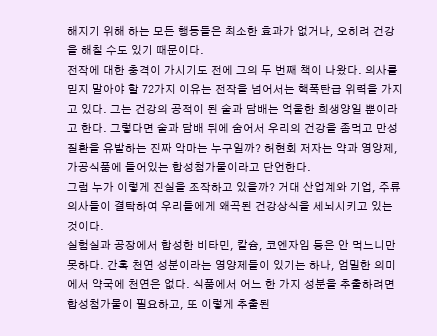해지기 위해 하는 모든 행동들은 최소한 효과가 없거나, 오히려 건강을 해칠 수도 있기 때문이다.
전작에 대한 충격이 가시기도 전에 그의 두 번째 책이 나왔다. 의사를 믿지 말아야 할 72가지 이유는 전작을 넘어서는 핵폭탄급 위력을 가지고 있다. 그는 건강의 공적이 된 술과 담배는 억울한 희생양일 뿐이라고 한다. 그렇다면 술과 담배 뒤에 숨어서 우리의 건강을 좀먹고 만성질환을 유발하는 진짜 악마는 누구일까? 허현회 저자는 약과 영양제, 가공식품에 들어있는 합성첨가물이라고 단언한다.
그럼 누가 이렇게 진실을 조작하고 있을까? 거대 산업계와 기업, 주류의사들이 결탁하여 우리들에게 왜곡된 건강상식을 세뇌시키고 있는 것이다.
실험실과 공장에서 합성한 비타민, 칼슘, 코엔자임 등은 안 먹느니만 못하다. 간혹 천연 성분이라는 영양제들이 있기는 하나, 엄밀한 의미에서 약국에 천연은 없다. 식품에서 어느 한 가지 성분을 추출하려면 합성첨가물이 필요하고, 또 이렇게 추출된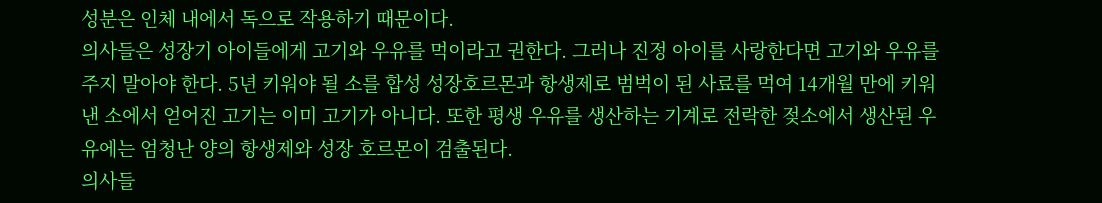성분은 인체 내에서 독으로 작용하기 때문이다.
의사들은 성장기 아이들에게 고기와 우유를 먹이라고 권한다. 그러나 진정 아이를 사랑한다면 고기와 우유를 주지 말아야 한다. 5년 키워야 될 소를 합성 성장호르몬과 항생제로 범벅이 된 사료를 먹여 14개월 만에 키워낸 소에서 얻어진 고기는 이미 고기가 아니다. 또한 평생 우유를 생산하는 기계로 전락한 젖소에서 생산된 우유에는 엄청난 양의 항생제와 성장 호르몬이 검출된다.
의사들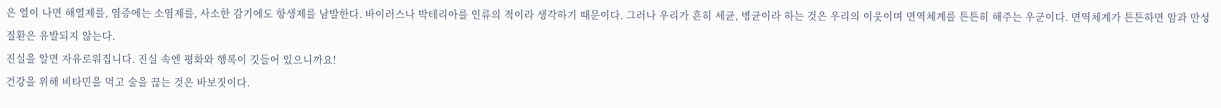은 열이 나면 해열제를, 염증에는 소염제를, 사소한 감기에도 항생제를 남발한다. 바이러스나 박테리아를 인류의 적이라 생각하기 때문이다. 그러나 우리가 흔히 세균, 병균이라 하는 것은 우리의 이웃이며 면역체계를 튼튼히 해주는 우군이다. 면역체계가 튼튼하면 암과 만성질환은 유발되지 않는다.
진실을 알면 자유로워집니다. 진실 속엔 평화와 행복이 깃들어 있으니까요!
건강을 위해 비타민을 먹고 술을 끊는 것은 바보짓이다.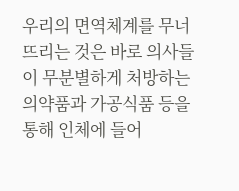우리의 면역체계를 무너뜨리는 것은 바로 의사들이 무분별하게 처방하는 의약품과 가공식품 등을 통해 인체에 들어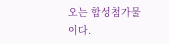오는 합성첨가물이다.